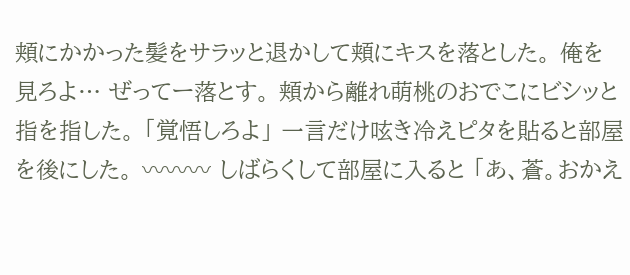頬にかかった髪をサラッと退かして頬にキスを落とした。 俺を見ろよ… ぜってー落とす。 頬から離れ萌桃のおでこにビシッと指を指した。 「覚悟しろよ」 一言だけ呟き冷えピタを貼ると部屋を後にした。 〰〰〰 しばらくして部屋に入ると 「あ、蒼。おかえ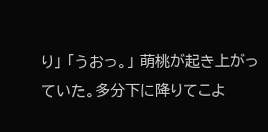り」 「うおっ。」 萌桃が起き上がっていた。多分下に降りてこよ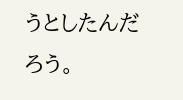うとしたんだろう。